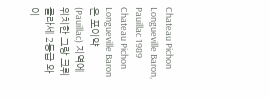Chateau Pichon Longueville Baron, Pauillac 1989
Chateau Pichon Longueville Baron은 포이약(Pauillac) 지역에 위치한 그랑 크뤼 클라세 2등급 와이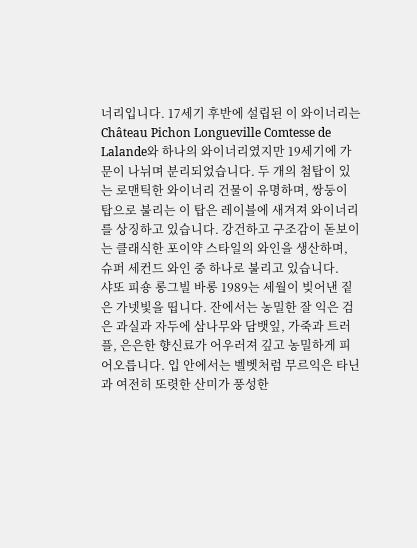너리입니다. 17세기 후반에 설립된 이 와이너리는 Château Pichon Longueville Comtesse de Lalande와 하나의 와이너리였지만 19세기에 가문이 나뉘며 분리되었습니다. 두 개의 첨탑이 있는 로맨틱한 와이너리 건물이 유명하며, 쌍둥이 탑으로 불리는 이 탑은 레이블에 새겨져 와이너리를 상징하고 있습니다. 강건하고 구조감이 돋보이는 클래식한 포이약 스타일의 와인을 생산하며, 슈퍼 세컨드 와인 중 하나로 불리고 있습니다.
샤또 피숑 롱그빌 바롱 1989는 세월이 빚어낸 짙은 가넷빛을 띱니다. 잔에서는 농밀한 잘 익은 검은 과실과 자두에 삼나무와 담뱃잎, 가죽과 트러플, 은은한 향신료가 어우러져 깊고 농밀하게 피어오릅니다. 입 안에서는 벨벳처럼 무르익은 타닌과 여전히 또렷한 산미가 풍성한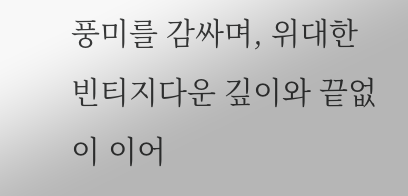풍미를 감싸며, 위대한 빈티지다운 깊이와 끝없이 이어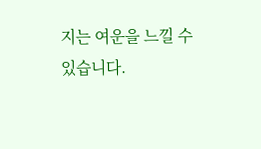지는 여운을 느낄 수 있습니다.